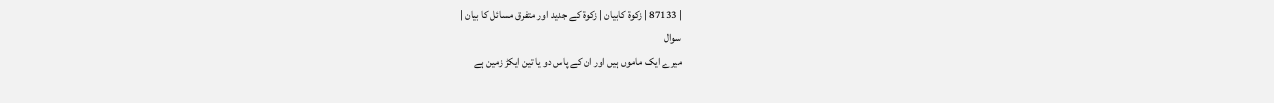| 87133 | زکوة کابیان | زکوة کے جدید اور متفرق مسائل کا بیان |
سوال
میرے ایک ماموں ہیں اور ان کے پاس دو یا تین ایکڑ زمین ہے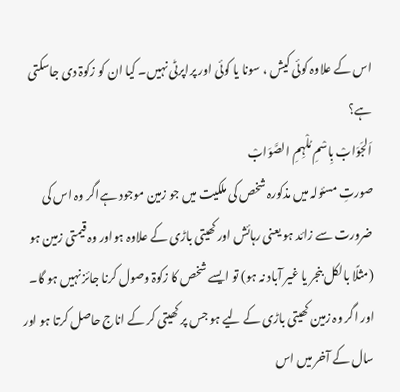اس کے علاوہ کوئی کیش ، سونا یا کوئی اور پراپرٹی نہیں۔ کیا ان کو زکوۃ دی جاسکتی ہے؟
اَلجَوَابْ بِاسْمِ مُلْہِمِ الصَّوَابْ
صورتِ مسئولہ میں مذکورہ شخص کی ملکیت میں جو زمین موجود ہےاگر وہ اس کی ضرورت سے زائد ہو یعنی رہائش اور کھیتی باڑی کے علاوہ ہواور وہ قیمتی زمین ہو (مثلًا بالکل بنجر یا غیر آباد نہ ہو) تو ایسے شخص کا زکوۃ وصول کرنا جائز نہیں ہو گا۔
اور اگر وہ زمین کھیتی باڑی کے لیے ہو جس پر کھیتی کر کے اناج حاصل کرتا ہو اور سال کے آخر میں اس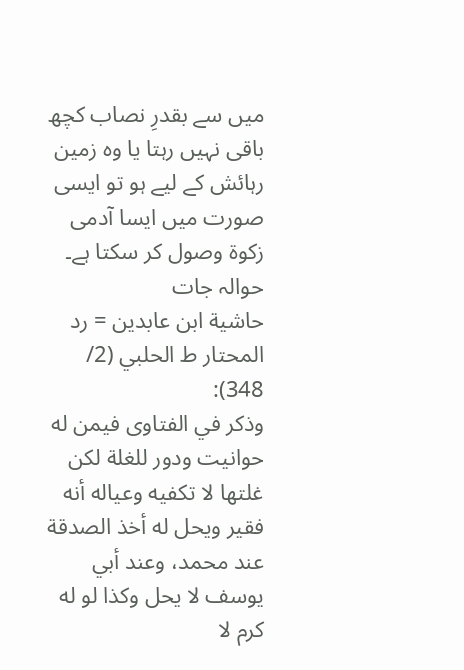میں سے بقدرِ نصاب کچھ باقی نہیں رہتا یا وہ زمین رہائش کے لیے ہو تو ایسی صورت میں ایسا آدمی زکوۃ وصول کر سکتا ہے۔
حوالہ جات
حاشية ابن عابدين = رد المحتار ط الحلبي (2/ 348):
وذكر في الفتاوى فيمن له حوانيت ودور للغلة لكن غلتها لا تكفيه وعياله أنه فقير ويحل له أخذ الصدقة عند محمد، وعند أبي يوسف لا يحل وكذا لو له كرم لا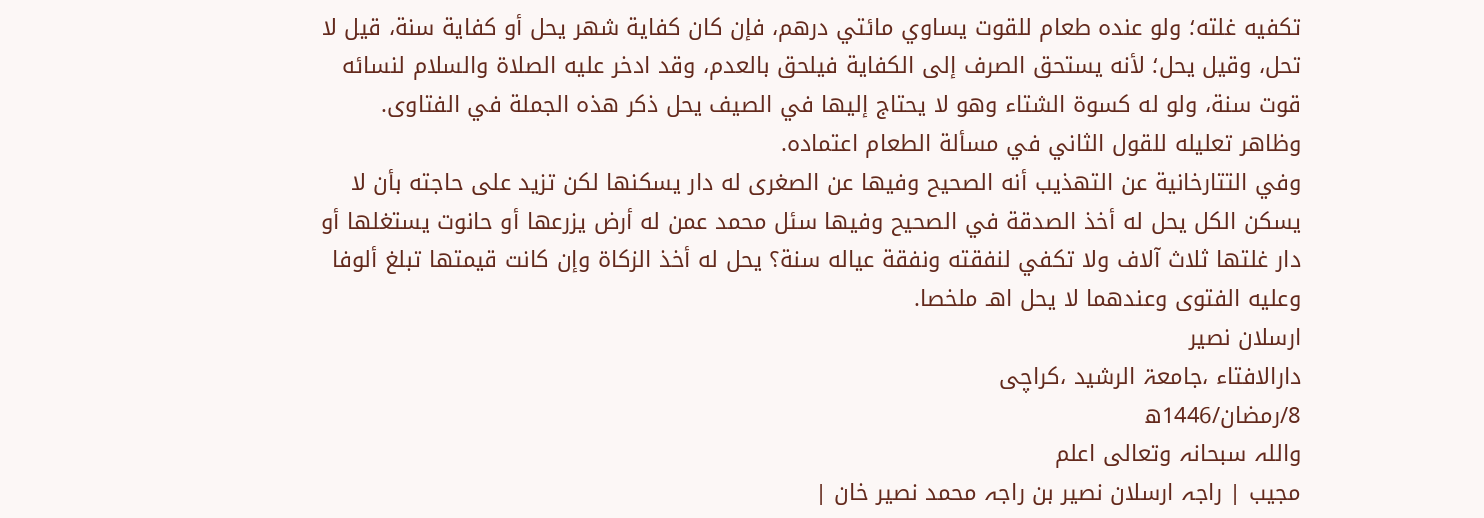تكفيه غلته؛ ولو عنده طعام للقوت يساوي مائتي درهم، فإن كان كفاية شهر يحل أو كفاية سنة، قيل لا تحل، وقيل يحل؛ لأنه يستحق الصرف إلى الكفاية فيلحق بالعدم، وقد ادخر عليه الصلاة والسلام لنسائه قوت سنة، ولو له كسوة الشتاء وهو لا يحتاج إليها في الصيف يحل ذكر هذه الجملة في الفتاوى. وظاهر تعليله للقول الثاني في مسألة الطعام اعتماده.
وفي التتارخانية عن التهذيب أنه الصحيح وفيها عن الصغرى له دار يسكنها لكن تزيد على حاجته بأن لا يسكن الكل يحل له أخذ الصدقة في الصحيح وفيها سئل محمد عمن له أرض يزرعها أو حانوت يستغلها أو دار غلتها ثلاث آلاف ولا تكفي لنفقته ونفقة عياله سنة؟ يحل له أخذ الزكاة وإن كانت قيمتها تبلغ ألوفا وعليه الفتوى وعندهما لا يحل اهـ ملخصا.
ارسلان نصیر
دارالافتاء ،جامعۃ الرشید ،کراچی
8/رمضان/1446ھ
واللہ سبحانہ وتعالی اعلم
مجیب | راجہ ارسلان نصیر بن راجہ محمد نصیر خان |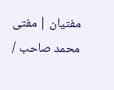مفتیان | مفتی محمد صاحب /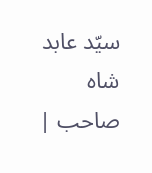سیّد عابد شاہ صاحب |